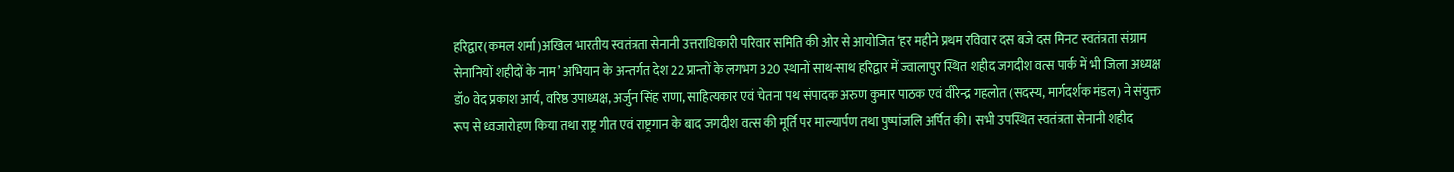हरिद्वार(कमल शर्मा)अखिल भारतीय स्वतंत्रता सेनानी उत्तराधिकारी परिवार समिति की ओर से आयोजित ‘हर महीने प्रथम रविवार दस बजे दस मिनट स्वतंत्रता संग्राम सेनानियों शहीदों के नाम’ अभियान के अन्तर्गत देश 22 प्रान्तों के लगभग 320 स्थानों साथ-साथ हरिद्वार में ज्वालापुर स्थित शहीद जगदीश वत्स पार्क में भी जिला अध्यक्ष डॉ० वेद प्रकाश आर्य, वरिष्ठ उपाध्यक्ष, अर्जुन सिंह राणा, साहित्यकार एवं चेतना पथ संपादक अरुण कुमार पाठक एवं वीरेन्द्र गहलोत (सदस्य, मार्गदर्शक मंडल) ने संयुक्त रूप से ध्वजारोहण किया तथा राष्ट्र गीत एवं राष्ट्रगान के बाद जगदीश वत्स की मूर्ति पर माल्यार्पण तथा पुष्पांजलि अर्पित की। सभी उपस्थित स्वतंत्रता सेनानी शहीद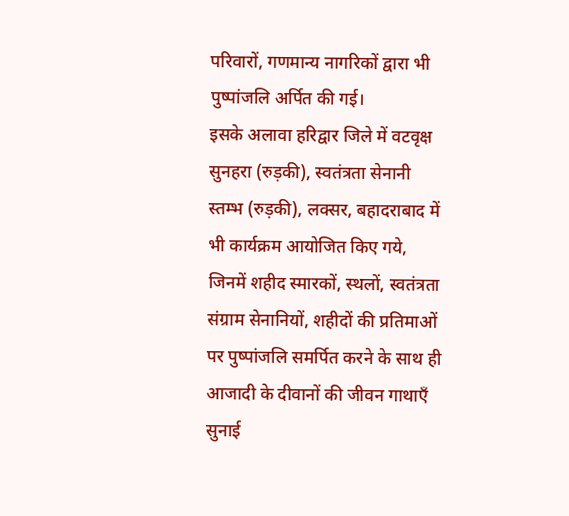परिवारों, गणमान्य नागरिकों द्वारा भी पुष्पांजलि अर्पित की गई।
इसके अलावा हरिद्वार जिले में वटवृक्ष सुनहरा (रुड़की), स्वतंत्रता सेनानी स्तम्भ (रुड़की), लक्सर, बहादराबाद में भी कार्यक्रम आयोजित किए गये, जिनमें शहीद स्मारकों, स्थलों, स्वतंत्रता संग्राम सेनानियों, शहीदों की प्रतिमाओं पर पुष्पांजलि समर्पित करने के साथ ही आजादी के दीवानों की जीवन गाथाएँ सुनाई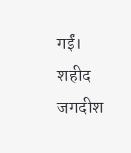गईं।
शहीद जगदीश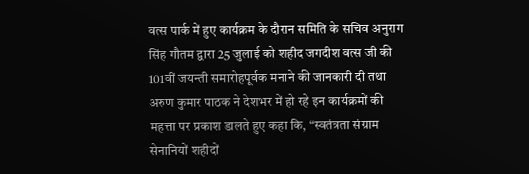वत्स पार्क में हुए कार्यक्रम के दौरान समिति के सचिव अनुराग सिंह गौतम द्वारा 25 जुलाई को शहीद जगदीश वत्स जी की 101वीं जयन्ती समारोहपूर्वक मनाने की जानकारी दी तथा अरुण कुमार पाठक ने देशभर में हो रहे इन कार्यक्रमों की महत्ता पर प्रकाश डालते हुए कहा कि, “स्वतंत्रता संग्राम सेनानियों शहीदों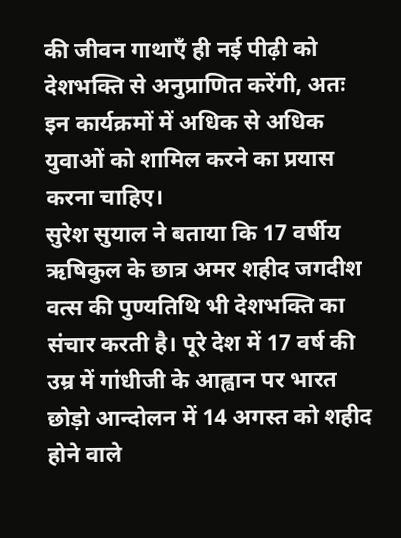की जीवन गाथाएँ ही नई पीढ़ी को देशभक्ति से अनुप्राणित करेंगी, अतः इन कार्यक्रमों में अधिक से अधिक युवाओं को शामिल करने का प्रयास करना चाहिए।
सुरेश सुयाल ने बताया कि 17 वर्षीय ऋषिकुल के छात्र अमर शहीद जगदीश वत्स की पुण्यतिथि भी देशभक्ति का संचार करती है। पूरे देश में 17 वर्ष की उम्र में गांधीजी के आह्वान पर भारत छोड़ो आन्दोलन में 14 अगस्त को शहीद होने वाले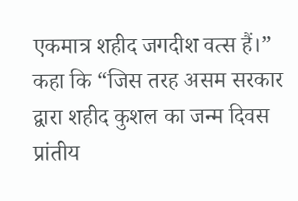एकमात्र शहीद जगदीश वत्स हैं।” कहा कि “जिस तरह असम सरकार द्वारा शहीद कुशल का जन्म दिवस प्रांतीय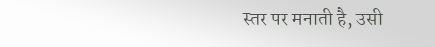स्तर पर मनाती है, उसी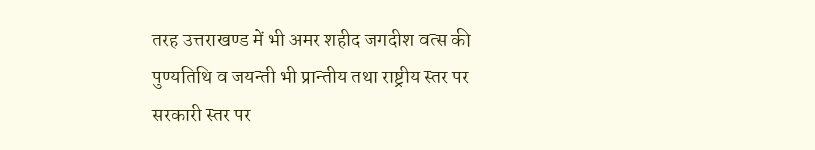तरह उत्तराखण्ड में भी अमर शहीद जगदीश वत्स की पुण्यतिथि व जयन्ती भी प्रान्तीय तथा राष्ट्रीय स्तर पर सरकारी स्तर पर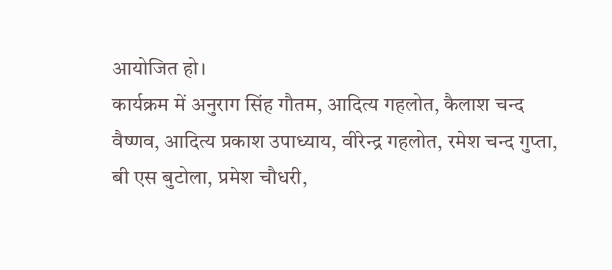आयोजित हो।
कार्यक्रम में अनुराग सिंह गौतम, आदित्य गहलोत, कैलाश चन्द वैष्णव, आदित्य प्रकाश उपाध्याय, वीरेन्द्र गहलोत, रमेश चन्द गुप्ता, बी एस बुटोला, प्रमेश चौधरी,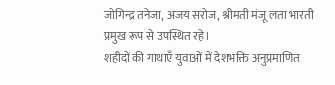जोगिन्द्र तनेजा, अजय सरोज, श्रीमती मंजू लता भारती प्रमुख रूप से उपस्थित रहे।
शहीदों की गाथाएँ युवाओं में देशभक्ति अनुप्रमाणित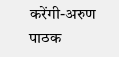करेंगी-अरुण पाठक